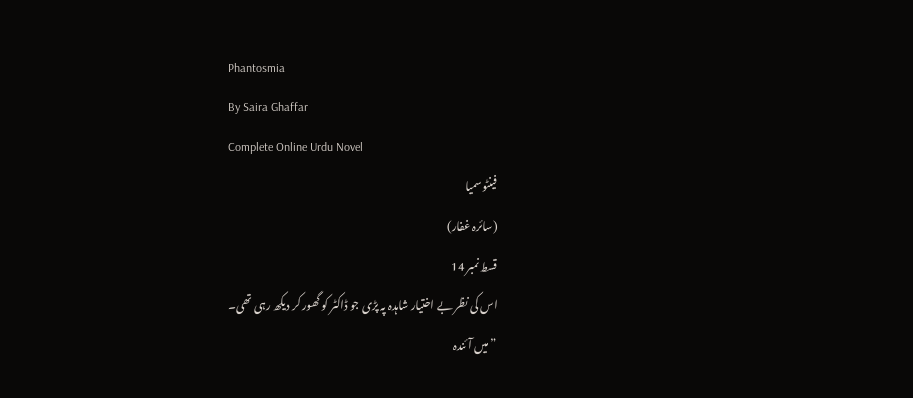Phantosmia
By Saira Ghaffar
Complete Online Urdu Novel
فینٹوسمیا
(سائرہ غفار)
قسط نمبر 14
اس کی نظر بے اختیار شاہدہ پہ پڑی جو ڈاکٹر کو گھور کر دیکھ رہی تھی۔
”میں آئندہ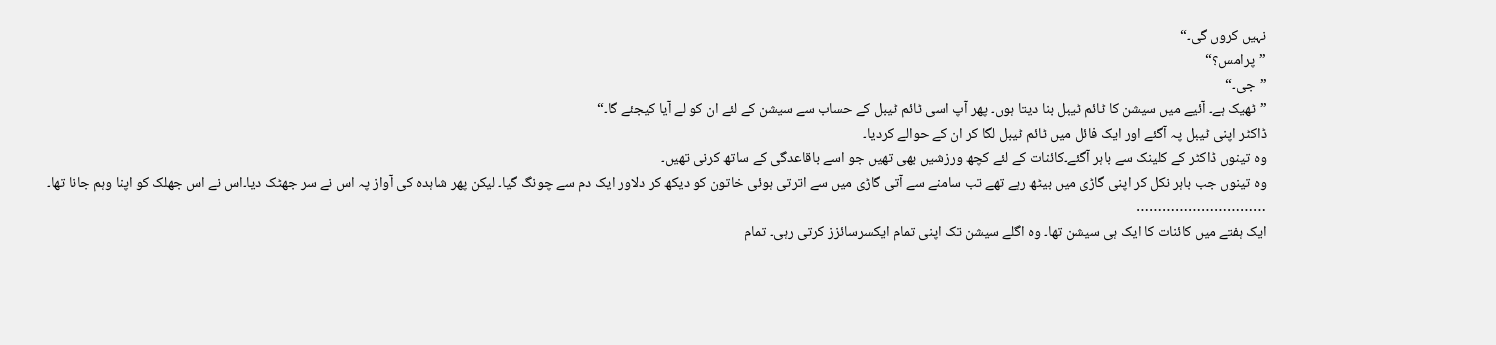نہیں کروں گی۔“
”پرامس؟“
”جی۔“
”ٹھیک ہے۔ آئیے میں سیشن کا ٹائم ٹیبل بنا دیتا ہوں۔ پھر آپ اسی ٹائم ٹیبل کے حساب سے سیشن کے لئے ان کو لے آیا کیجئے گا۔“
ڈاکٹر اپنی ٹیبل پہ آگئے اور ایک فائل میں ٹائم ٹیبل لگا کر ان کے حوالے کردیا۔
وہ تینوں ڈاکٹر کے کلینک سے باہر آگئے۔کائنات کے لئے کچھ ورزشیں بھی تھیں جو اسے باقاعدگی کے ساتھ کرنی تھیں۔
وہ تینوں جب باہر نکل کر اپنی گاڑی میں بیٹھ رہے تھے تب سامنے سے آتی گاڑی میں سے اترتی ہوئی خاتون کو دیکھ کر دلاور ایک دم سے چونگ گیا۔ لیکن پھر شاہدہ کی آواز پہ اس نے سر جھٹک دیا۔اس نے اس جھلک کو اپنا وہم جانا تھا۔
…………………………
ایک ہفتے میں کائنات کا ایک ہی سیشن تھا۔ وہ اگلے سیشن تک اپنی تمام ایکسرسائزز کرتی رہی۔ تمام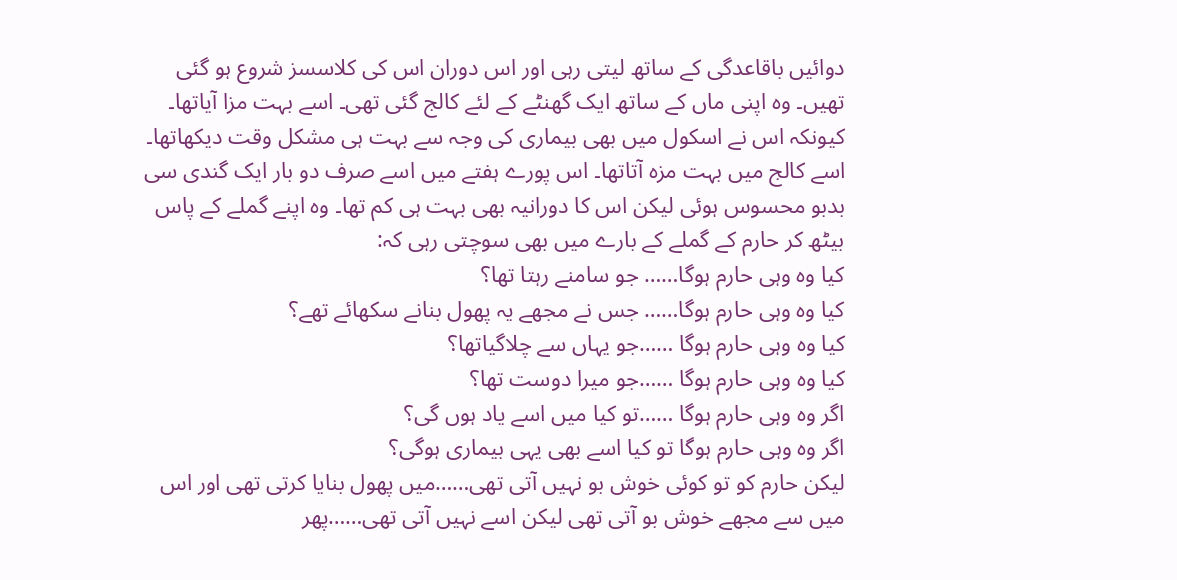دوائیں باقاعدگی کے ساتھ لیتی رہی اور اس دوران اس کی کلاسسز شروع ہو گئی تھیں۔ وہ اپنی ماں کے ساتھ ایک گھنٹے کے لئے کالج گئی تھی۔ اسے بہت مزا آیاتھا۔ کیونکہ اس نے اسکول میں بھی بیماری کی وجہ سے بہت ہی مشکل وقت دیکھاتھا۔ اسے کالج میں بہت مزہ آتاتھا۔ اس پورے ہفتے میں اسے صرف دو بار ایک گندی سی بدبو محسوس ہوئی لیکن اس کا دورانیہ بھی بہت ہی کم تھا۔ وہ اپنے گملے کے پاس بیٹھ کر حارم کے گملے کے بارے میں بھی سوچتی رہی کہ:
کیا وہ وہی حارم ہوگا…… جو سامنے رہتا تھا؟
کیا وہ وہی حارم ہوگا…… جس نے مجھے یہ پھول بنانے سکھائے تھے؟
کیا وہ وہی حارم ہوگا ……جو یہاں سے چلاگیاتھا؟
کیا وہ وہی حارم ہوگا ……جو میرا دوست تھا؟
اگر وہ وہی حارم ہوگا ……تو کیا میں اسے یاد ہوں گی؟
اگر وہ وہی حارم ہوگا تو کیا اسے بھی یہی بیماری ہوگی؟
لیکن حارم کو تو کوئی خوش بو نہیں آتی تھی……میں پھول بنایا کرتی تھی اور اس میں سے مجھے خوش بو آتی تھی لیکن اسے نہیں آتی تھی……پھر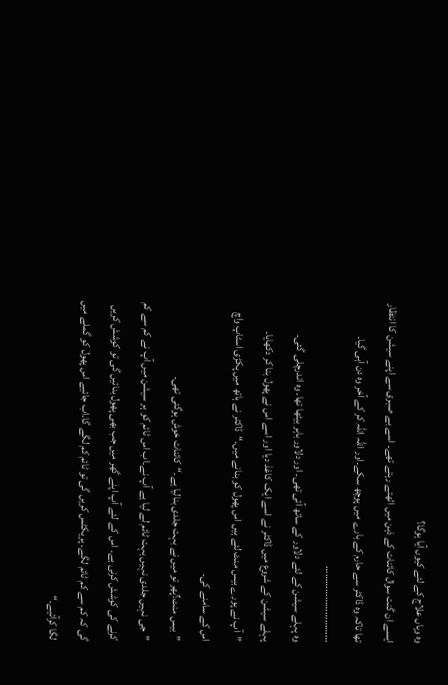وہ وہاں علاج کے لئے کیوں آیا ہوگا؟
ایسے ان گنت سوال کائنات کے ذہن میں اٹھتے رہتے تھے۔ اسے بے صبری سے اپنے سیشن کا انتظار تھا تاکہ وہ ڈاکٹر سے حارم کے بارے میں پوچھ سکے۔اور اللہ اللہ کر کے آخر وہ دن آہی گیا۔
…………………………
وہ پہلے سیشن کے لئے دلاور کے ساتھ آئی تھی۔ اور دلاور باہر بیٹھا تھا۔ وہ اندرچلی گئی۔
پہلے سیشن کے شروع میں ڈاکٹر نے اسے ایک کاغذ دیا اور اسے اس نے پھول بنا کر دکھایا۔
”آپ نے پورے بیس منٹ لئے ہیں اس پھول کو بنانے میں۔“ڈاکٹر نے ہاتھ میں پکڑی اسٹاپ واچ اس کے سامنے کی۔
”بیس منٹ؟پھر تو میں نے بہت جلدی بنالیا ہے۔“کائنات خوش ہوگئی تھی۔
”جی نہیں جلدی نہیں بہت ٹائم لے لیا ہے آپ نے۔اب اس ٹائم کو ہر سیشن میں آپ نے کم سے کم کرنے کی کوشش کرنی ہے۔ اس کے لئے آپ اپنے گھر میں جب بھی پھول بنائیں گی تو کوشش کریں گی کہ کم سے کم ٹائم لگے۔ پریکٹس کریں گی تو ٹائم کم لگے گا۔اب جائیے اس پھول کو گملے میں لگا کرآئیے۔“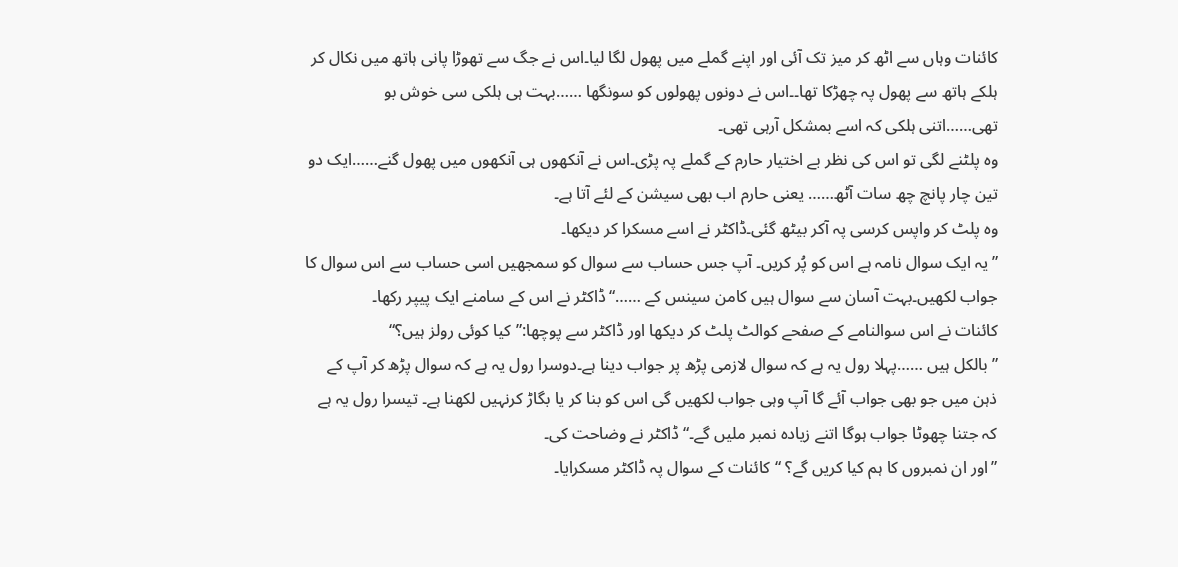کائنات وہاں سے اٹھ کر میز تک آئی اور اپنے گملے میں پھول لگا لیا۔اس نے جگ سے تھوڑا پانی ہاتھ میں نکال کر ہلکے ہاتھ سے پھول پہ چھڑکا تھا۔۔اس نے دونوں پھولوں کو سونگھا ……بہت ہی ہلکی سی خوش بو تھی……اتنی ہلکی کہ اسے بمشکل آرہی تھی۔
وہ پلٹنے لگی تو اس کی نظر بے اختیار حارم کے گملے پہ پڑی۔اس نے آنکھوں ہی آنکھوں میں پھول گنے……ایک دو تین چار پانچ چھ سات آٹھ…… یعنی حارم اب بھی سیشن کے لئے آتا ہے۔
وہ پلٹ کر واپس کرسی پہ آکر بیٹھ گئی۔ڈاکٹر نے اسے مسکرا کر دیکھا۔
”یہ ایک سوال نامہ ہے اس کو پُر کریں۔ آپ جس حساب سے سوال کو سمجھیں اسی حساب سے اس سوال کا جواب لکھیں۔بہت آسان سے سوال ہیں کامن سینس کے ……“ڈاکٹر نے اس کے سامنے ایک پیپر رکھا۔
کائنات نے اس سوالنامے کے صفحے کوالٹ پلٹ کر دیکھا اور ڈاکٹر سے پوچھا:”کیا کوئی رولز ہیں؟“
”بالکل ہیں ……پہلا رول یہ ہے کہ سوال لازمی پڑھ پر جواب دینا ہے۔دوسرا رول یہ ہے کہ سوال پڑھ کر آپ کے ذہن میں جو بھی جواب آئے گا آپ وہی جواب لکھیں گی اس کو بنا کر یا بگاڑ کرنہیں لکھنا ہے۔ تیسرا رول یہ ہے کہ جتنا چھوٹا جواب ہوگا اتنے زیادہ نمبر ملیں گے۔“ ڈاکٹر نے وضاحت کی۔
”اور ان نمبروں کا ہم کیا کریں گے؟ “کائنات کے سوال پہ ڈاکٹر مسکرایا۔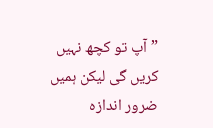”آپ تو کچھ نہیں کریں گی لیکن ہمیں ضرور اندازہ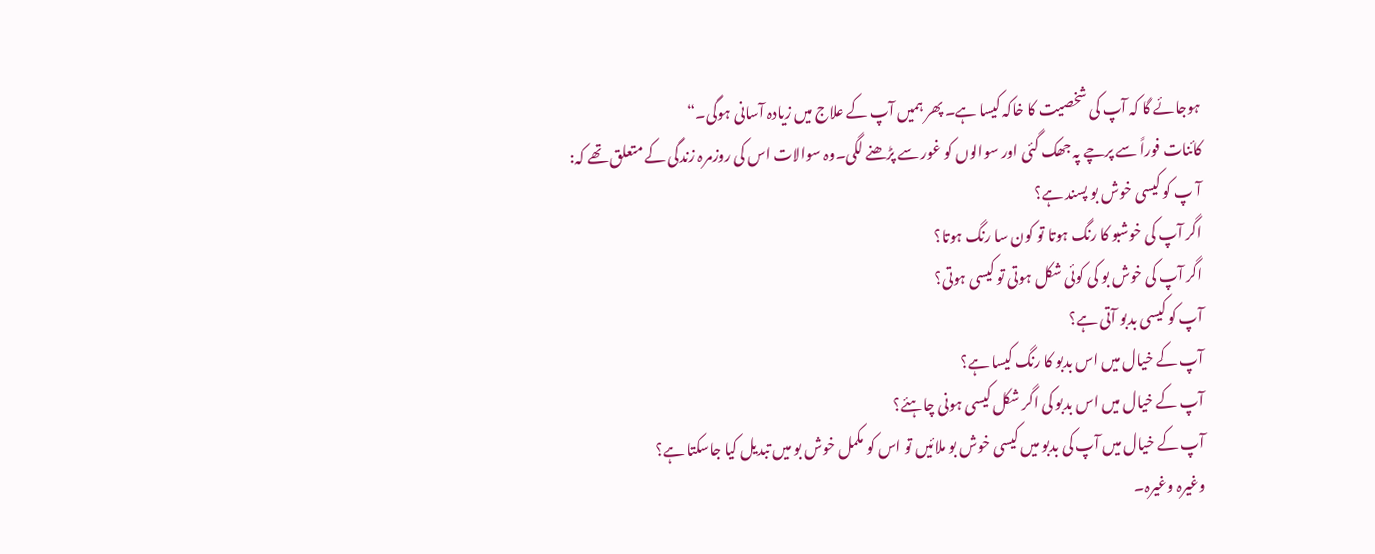ہوجائے گا کہ آپ کی شخصیت کا خاکہ کیسا ہے۔ پھر ہمیں آپ کے علاج میں زیادہ آسانی ہوگی۔“
کائنات فوراً سے پرچے پہ جھک گئی اور سوالوں کو غور سے پڑھنے لگی۔وہ سوالات اس کی روزمرہ زندگی کے متعلق تھے کہ:
آ پ کو کیسی خوش بو پسند ہے؟
اگر آپ کی خوشبو کا رنگ ہوتا تو کون سا رنگ ہوتا؟
اگر آپ کی خوش بو کی کوئی شکل ہوتی تو کیسی ہوتی؟
آپ کو کیسی بدبو آتی ہے؟
آپ کے خیال میں اس بدبو کا رنگ کیسا ہے؟
آپ کے خیال میں اس بدبو کی اگر شکل کیسی ہونی چاہئے؟
آپ کے خیال میں آپ کی بدبو میں کیسی خوش بو ملائیں تو اس کو مکمل خوش بو میں تبدیل کیا جاسکتا ہے؟
وغیرہ وغیرہ۔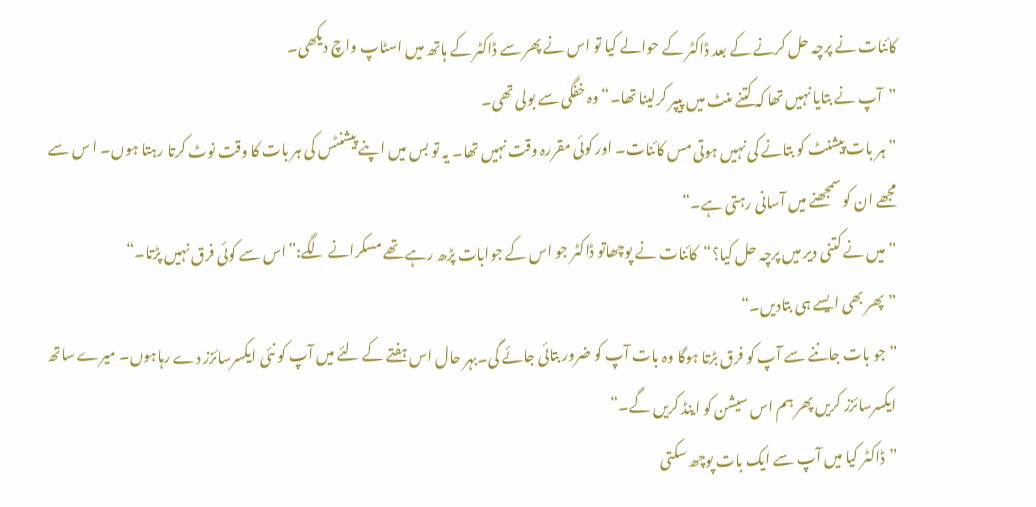کائنات نے پرچہ حل کرنے کے بعد ڈاکٹر کے حوالے کیا تو اس نے پھر سے ڈاکٹر کے ہاتھ میں اسٹاپ واچ دیکھی۔
”آپ نے بتایا نہیں تھا کہ کتنے منٹ میں پیپر کرلینا تھا۔“وہ خفگی سے بولی تھی۔
”ہر بات پیشنٹ کو بتانے کی نہیں ہوتی مس کائنات۔ اور کوئی مقررہ وقت نہیں تھا۔ یہ تو بس میں اپنے پیشنٹس کی ہر بات کا وقت نوٹ کرتا رہتا ہوں۔ ا س سے مجھے ان کو سمجھنے میں آسانی رہتی ہے۔“
”میں نے کتنی دیر میں پرچہ حل کیا؟“کائنات نے پوچھاتو ڈاکٹر جو اس کے جوابات پڑھ رہے تھے مسکرانے لگے:”اس سے کوئی فرق نہیں پڑتا۔“
”پھر بھی ایسے ہی بتادیں۔“
”جو بات جاننے سے آپ کو فرق بڑتا ہوگا وہ بات آپ کو ضرور بتائی جائے گی۔بہر حال اس ہفتے کے لئے میں آپ کو نئی ایکسرسائزز دے رہاہوں۔ میرے ساتھ ایکسرسائزز کریں پھر ہم اس سیشن کو اینڈ کریں گے۔“
”ڈاکٹر کیا میں آپ سے ایک بات پوچھ سکتی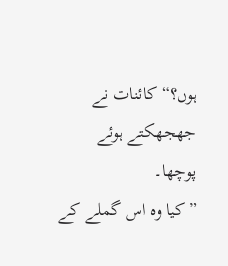ہوں؟“کائنات نے جھجھکتے ہوئے پوچھا۔
”کیا وہ اس گملے کے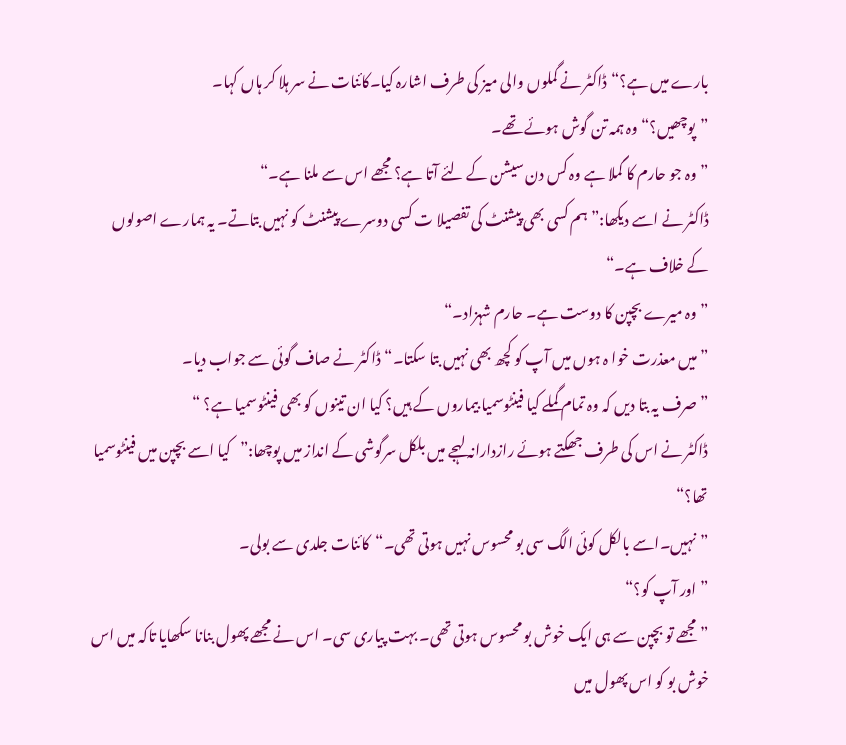بارے میں ہے؟“ڈاکٹر نے گملوں والی میز کی طرف اشارہ کیا۔کائنات نے سر ہلا کر ہاں کہا۔
”پوچھیں؟“وہ ہمہ تن گوش ہوئے تھے۔
”وہ جو حارم کا گملا ہے وہ کس دن سیشن کے لئے آتا ہے؟ مجھے اس سے ملنا ہے۔“
ڈاکٹر نے اسے دیکھا:”ہم کسی بھی پیشنٹ کی تفصیلا ت کسی دوسرے پیشنٹ کو نہیں بتاتے۔ یہ ہمارے اصولوں کے خلاف ہے۔“
”وہ میرے بچپن کا دوست ہے۔ حارم شہزاد۔“
”میں معذرت خوا ہ ہوں میں آپ کو کچھ بھی نہیں بتا سکتا۔“ڈاکٹر نے صاف گوئی سے جواب دیا۔
”صرف یہ بتا دیں کہ وہ تمام گملے کیا فینٹوسمیا بیماروں کے ہیں؟ کیا ان تینوں کو بھی فینٹوسمیا ہے؟ “
ڈاکٹر نے اس کی طرف جھکتے ہوئے رازدارانہ لہجے میں بلکل سرگوشی کے انداز میں پوچھا:”کیا اسے بچپن میں فینٹوسمیا تھا؟“
”نہیں۔اسے بالکل کوئی الگ سی بو محسوس نہیں ہوتی تھی۔“کائنات جلدی سے بولی۔
”اور آپ کو؟“
”مجھے تو بچپن سے ہی ایک خوش بو محسوس ہوتی تھی۔ بہت پیاری سی۔ اس نے مجھے پھول بنانا سکھایا تاکہ میں اس خوش بو کو اس پھول میں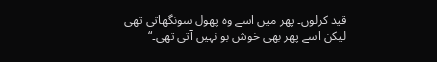قید کرلوں۔ پھر میں اسے وہ پھول سونگھاتی تھی لیکن اسے پھر بھی خوش بو نہیں آتی تھی۔“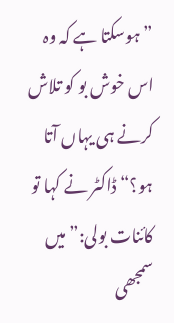”ہوسکتا ہے کہ وہ اس خوش بو کو تلاش کرنے ہی یہاں آتا ہو؟“ڈاکٹر نے کہا تو کائنات بولی:”میں سمجھی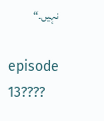نہیں۔“

episode 13????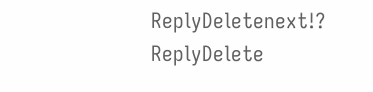ReplyDeletenext!?
ReplyDelete